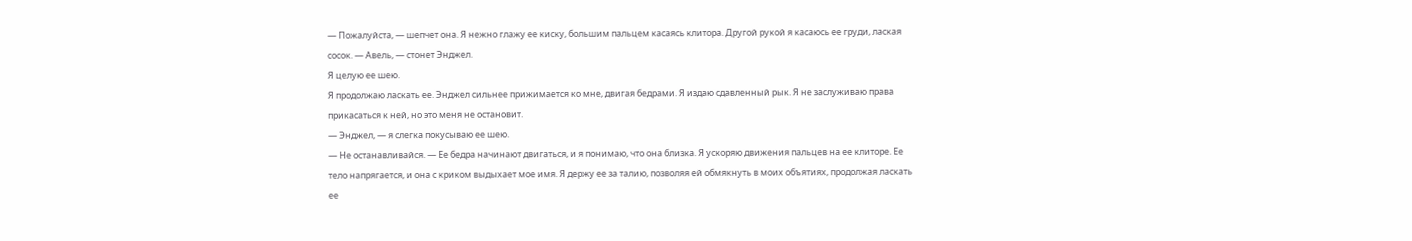— Пожалуйста, — шепчет она. Я нежно глажу ее киску, большим пальцем касаясь клитора. Другой рукой я касаюсь ее груди, лаская сосок. — Авель, — стонет Энджел.
Я целую ее шею.
Я продолжаю ласкать ее. Энджел сильнее прижимается ко мне, двигая бедрами. Я издаю сдавленный рык. Я не заслуживаю права прикасаться к ней, но это меня не остановит.
— Энджел, — я слегка покусываю ее шею.
— Не останавливайся. — Ее бедра начинают двигаться, и я понимаю, что она близка. Я ускоряю движения пальцев на ее клиторе. Ее тело напрягается, и она с криком выдыхает мое имя. Я держу ее за талию, позволяя ей обмякнуть в моих объятиях, продолжая ласкать ее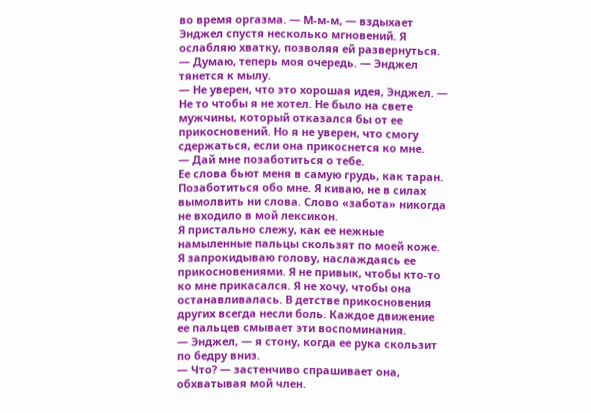во время оргазма. — М-м-м, — вздыхает Энджел спустя несколько мгновений. Я ослабляю хватку, позволяя ей развернуться.
— Думаю, теперь моя очередь. — Энджел тянется к мылу.
— Не уверен, что это хорошая идея, Энджел. — Не то чтобы я не хотел. Не было на свете мужчины, который отказался бы от ее прикосновений. Но я не уверен, что смогу сдержаться, если она прикоснется ко мне.
— Дай мне позаботиться о тебе.
Ее слова бьют меня в самую грудь, как таран. Позаботиться обо мне. Я киваю, не в силах вымолвить ни слова. Слово «забота» никогда не входило в мой лексикон.
Я пристально слежу, как ее нежные намыленные пальцы скользят по моей коже. Я запрокидываю голову, наслаждаясь ее прикосновениями. Я не привык, чтобы кто-то ко мне прикасался. Я не хочу, чтобы она останавливалась. В детстве прикосновения других всегда несли боль. Каждое движение ее пальцев смывает эти воспоминания.
— Энджел, — я стону, когда ее рука скользит по бедру вниз.
— Что? — застенчиво спрашивает она, обхватывая мой член.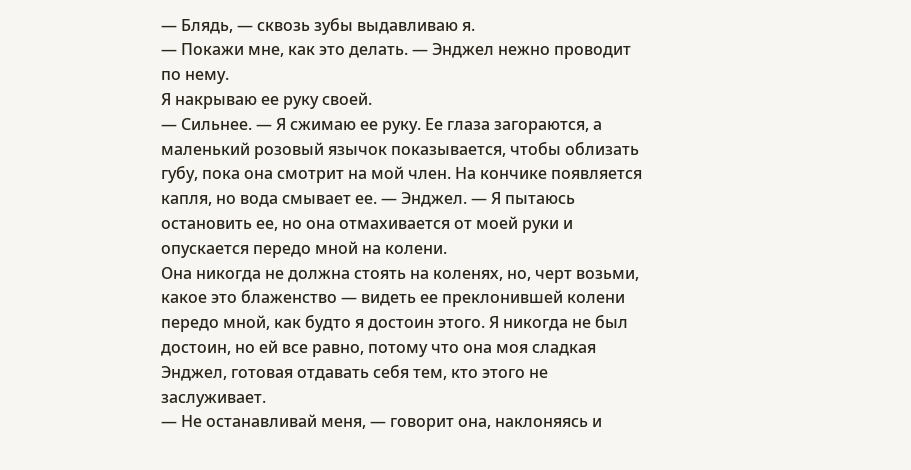— Блядь, — сквозь зубы выдавливаю я.
— Покажи мне, как это делать. — Энджел нежно проводит по нему.
Я накрываю ее руку своей.
— Сильнее. — Я сжимаю ее руку. Ее глаза загораются, а маленький розовый язычок показывается, чтобы облизать губу, пока она смотрит на мой член. На кончике появляется капля, но вода смывает ее. — Энджел. — Я пытаюсь остановить ее, но она отмахивается от моей руки и опускается передо мной на колени.
Она никогда не должна стоять на коленях, но, черт возьми, какое это блаженство — видеть ее преклонившей колени передо мной, как будто я достоин этого. Я никогда не был достоин, но ей все равно, потому что она моя сладкая Энджел, готовая отдавать себя тем, кто этого не заслуживает.
— Не останавливай меня, — говорит она, наклоняясь и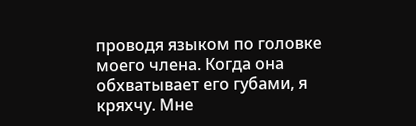проводя языком по головке моего члена. Когда она обхватывает его губами, я кряхчу. Мне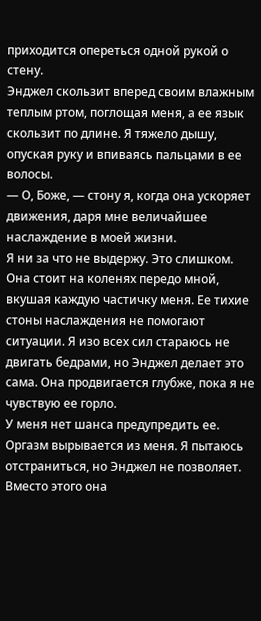приходится опереться одной рукой о стену.
Энджел скользит вперед своим влажным теплым ртом, поглощая меня, а ее язык скользит по длине. Я тяжело дышу, опуская руку и впиваясь пальцами в ее волосы.
— О, Боже, — стону я, когда она ускоряет движения, даря мне величайшее наслаждение в моей жизни.
Я ни за что не выдержу. Это слишком. Она стоит на коленях передо мной, вкушая каждую частичку меня. Ее тихие стоны наслаждения не помогают ситуации. Я изо всех сил стараюсь не двигать бедрами, но Энджел делает это сама. Она продвигается глубже, пока я не чувствую ее горло.
У меня нет шанса предупредить ее. Оргазм вырывается из меня. Я пытаюсь отстраниться, но Энджел не позволяет. Вместо этого она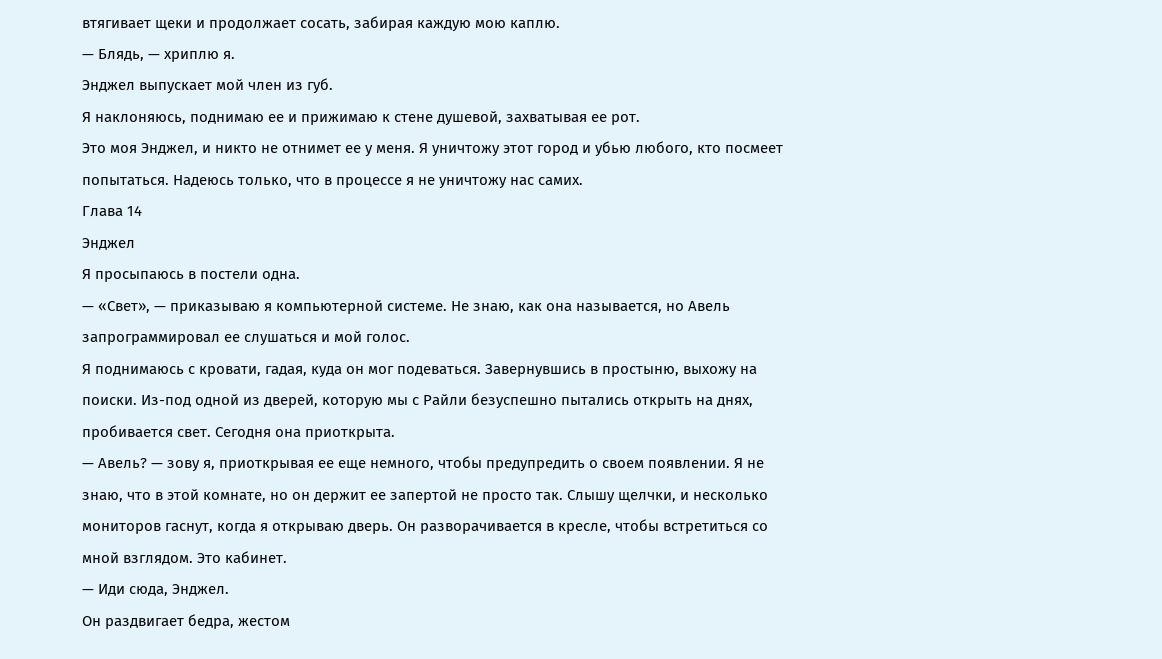втягивает щеки и продолжает сосать, забирая каждую мою каплю.
— Блядь, — хриплю я.
Энджел выпускает мой член из губ.
Я наклоняюсь, поднимаю ее и прижимаю к стене душевой, захватывая ее рот.
Это моя Энджел, и никто не отнимет ее у меня. Я уничтожу этот город и убью любого, кто посмеет попытаться. Надеюсь только, что в процессе я не уничтожу нас самих.
Глава 14
Энджел
Я просыпаюсь в постели одна.
— «Свет», — приказываю я компьютерной системе. Не знаю, как она называется, но Авель запрограммировал ее слушаться и мой голос.
Я поднимаюсь с кровати, гадая, куда он мог подеваться. Завернувшись в простыню, выхожу на поиски. Из-под одной из дверей, которую мы с Райли безуспешно пытались открыть на днях, пробивается свет. Сегодня она приоткрыта.
— Авель? — зову я, приоткрывая ее еще немного, чтобы предупредить о своем появлении. Я не знаю, что в этой комнате, но он держит ее запертой не просто так. Слышу щелчки, и несколько мониторов гаснут, когда я открываю дверь. Он разворачивается в кресле, чтобы встретиться со мной взглядом. Это кабинет.
— Иди сюда, Энджел.
Он раздвигает бедра, жестом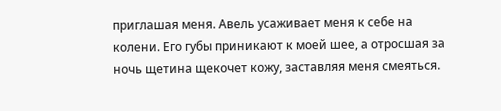приглашая меня. Авель усаживает меня к себе на колени. Его губы приникают к моей шее, а отросшая за ночь щетина щекочет кожу, заставляя меня смеяться.